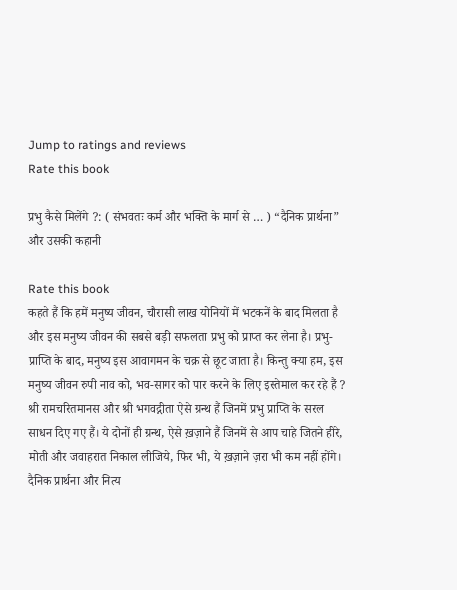Jump to ratings and reviews
Rate this book

प्रभु कैसे मिलेंगे ?: ( संभवतः कर्म और भक्ति के मार्ग से … ) “दैनिक प्रार्थना” और उसकी कहानी

Rate this book
कहते हैं कि हमें मनुष्य जीवन, चौरासी लाख योनियों में भटकनें के बाद मिलता है और इस मनुष्य जीवन की सबसे बड़ी सफलता प्रभु को प्राप्त कर लेना है। प्रभु-प्राप्ति के बाद, मनुष्य इस आवागमन के चक्र से छूट जाता है। किन्तु क्या हम, इस मनुष्य जीवन रुपी नाव को, भव-सागर को पार करने के लिए इस्तेमाल कर रहे हैं ? श्री रामचरितमानस और श्री भगवद्गीता ऐसे ग्रन्थ हैं जिनमें प्रभु प्राप्ति के सरल साधन दिए गए हैं। ये दोनों ही ग्रन्थ, ऐसे ख़ज़ाने हैं जिनमें से आप चाहे जितने हीरे, मोती और जवाहरात निकाल लीजिये, फिर भी, ये ख़ज़ाने ज़रा भी कम नहीं होंगे। दैनिक प्रार्थना और नित्य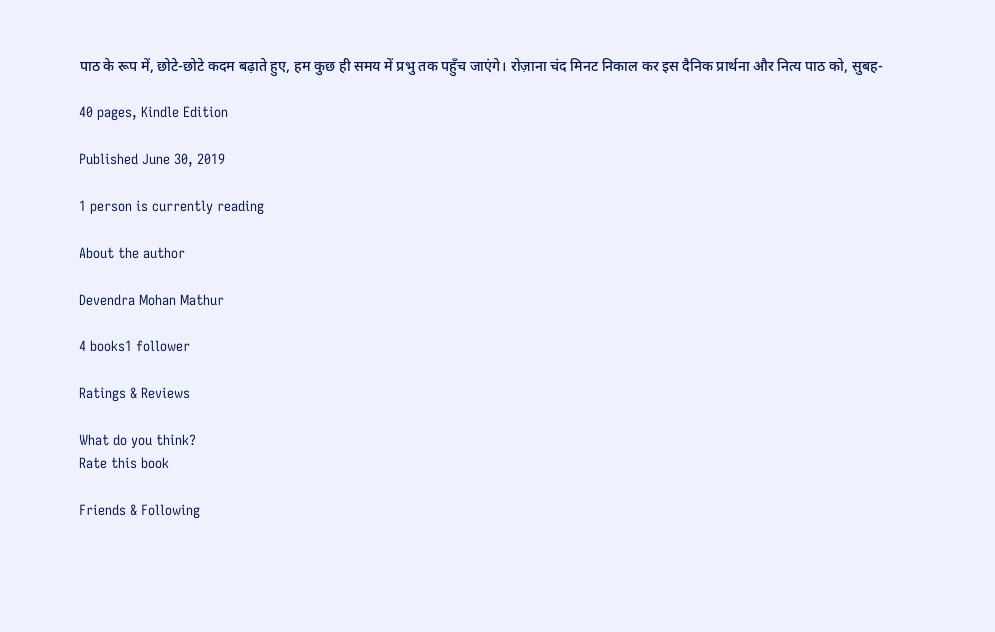पाठ के रूप में, छोटे-छोटे कदम बढ़ाते हुए, हम कुछ ही समय में प्रभु तक पहुँच जाएंगे। रोज़ाना चंद मिनट निकाल कर इस दैनिक प्रार्थना और नित्य पाठ को, सुबह-

40 pages, Kindle Edition

Published June 30, 2019

1 person is currently reading

About the author

Devendra Mohan Mathur

4 books1 follower

Ratings & Reviews

What do you think?
Rate this book

Friends & Following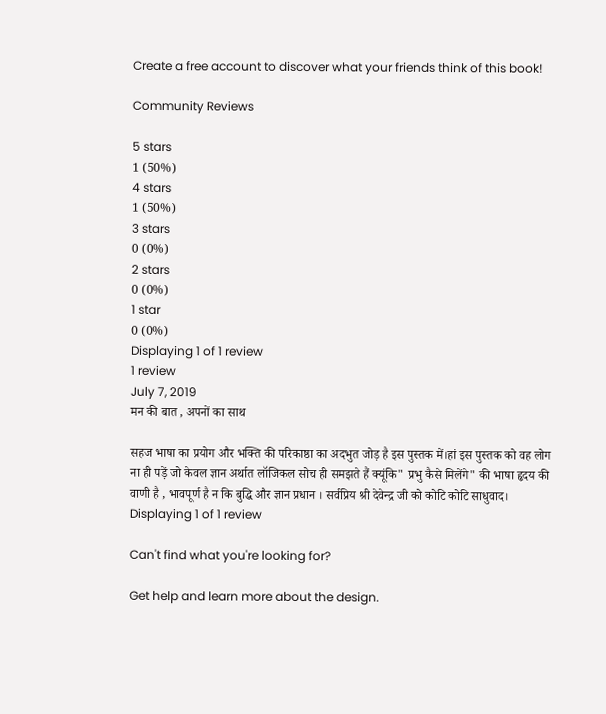Create a free account to discover what your friends think of this book!

Community Reviews

5 stars
1 (50%)
4 stars
1 (50%)
3 stars
0 (0%)
2 stars
0 (0%)
1 star
0 (0%)
Displaying 1 of 1 review
1 review
July 7, 2019
मन की बात , अपनों का साथ

सहज भाषा का प्रयोग और भक्ति की परिकाष्ठा का अदभुत जोड़ है इस पुस्तक में।हां इस पुस्तक को वह लोग ना ही पड़ें जो केवल ज्ञान अर्थात लॉजिकल सोच ही समझते हैं क्यूंकि" प्रभु कैसे मिलेंगे" की भाषा हृदय की वाणी है , भावपूर्ण है न कि बुद्धि और ज्ञान प्रधान । सर्वप्रिय श्री देवेन्द्र जी को कोटि कोटि साधुवाद।
Displaying 1 of 1 review

Can't find what you're looking for?

Get help and learn more about the design.